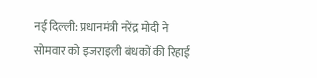नई दिल्ली: प्रधानमंत्री नरेंद्र मोदी ने सोमवार को इजराइली बंधकों की रिहाई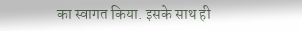का स्वागत किया. इसके साथ ही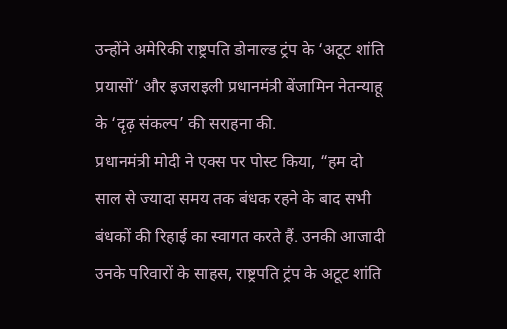उन्होंने अमेरिकी राष्ट्रपति डोनाल्ड ट्रंप के ‘अटूट शांति प्रयासों’ और इजराइली प्रधानमंत्री बेंजामिन नेतन्याहू के ‘दृढ़ संकल्प’ की सराहना की.
प्रधानमंत्री मोदी ने एक्स पर पोस्ट किया, “हम दो साल से ज्यादा समय तक बंधक रहने के बाद सभी बंधकों की रिहाई का स्वागत करते हैं. उनकी आजादी उनके परिवारों के साहस, राष्ट्रपति ट्रंप के अटूट शांति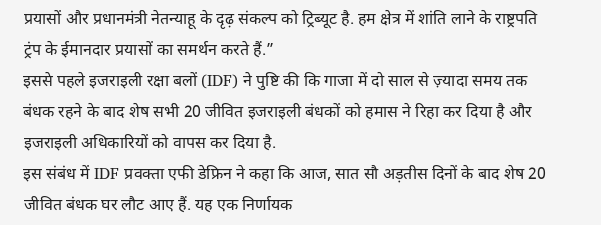प्रयासों और प्रधानमंत्री नेतन्याहू के दृढ़ संकल्प को ट्रिब्यूट है. हम क्षेत्र में शांति लाने के राष्ट्रपति ट्रंप के ईमानदार प्रयासों का समर्थन करते हैं.”
इससे पहले इजराइली रक्षा बलों (IDF) ने पुष्टि की कि गाजा में दो साल से ज़्यादा समय तक बंधक रहने के बाद शेष सभी 20 जीवित इजराइली बंधकों को हमास ने रिहा कर दिया है और इजराइली अधिकारियों को वापस कर दिया है.
इस संबंध में IDF प्रवक्ता एफी डेफ्रिन ने कहा कि आज, सात सौ अड़तीस दिनों के बाद शेष 20 जीवित बंधक घर लौट आए हैं. यह एक निर्णायक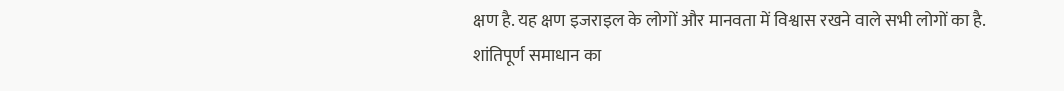क्षण है. यह क्षण इजराइल के लोगों और मानवता में विश्वास रखने वाले सभी लोगों का है.
शांतिपूर्ण समाधान का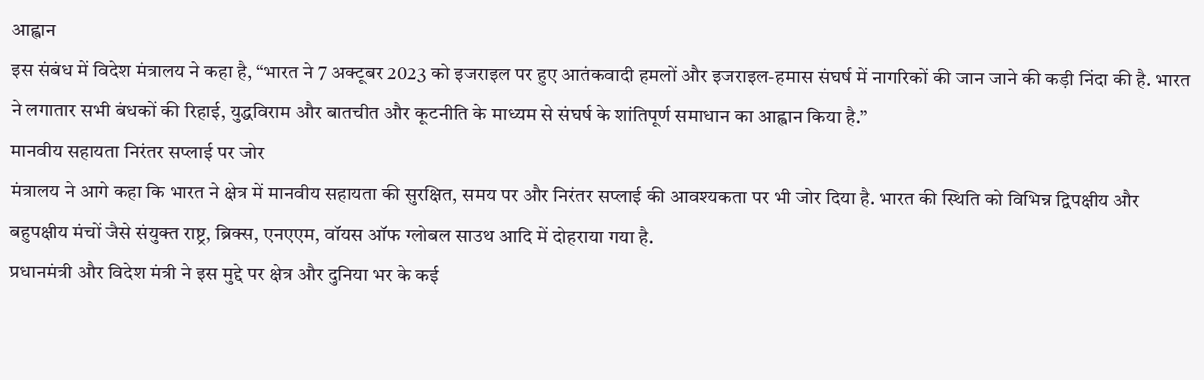आह्वान
इस संबंध में विदेश मंत्रालय ने कहा है, “भारत ने 7 अक्टूबर 2023 को इजराइल पर हुए आतंकवादी हमलों और इजराइल-हमास संघर्ष में नागरिकों की जान जाने की कड़ी निंदा की है. भारत ने लगातार सभी बंधकों की रिहाई, युद्धविराम और बातचीत और कूटनीति के माध्यम से संघर्ष के शांतिपूर्ण समाधान का आह्वान किया है.”
मानवीय सहायता निरंतर सप्लाई पर जोर
मंत्रालय ने आगे कहा कि भारत ने क्षेत्र में मानवीय सहायता की सुरक्षित, समय पर और निरंतर सप्लाई की आवश्यकता पर भी जोर दिया है. भारत की स्थिति को विभिन्न द्विपक्षीय और बहुपक्षीय मंचों जैसे संयुक्त राष्ट्र, ब्रिक्स, एनएएम, वॉयस ऑफ ग्लोबल साउथ आदि में दोहराया गया है.
प्रधानमंत्री और विदेश मंत्री ने इस मुद्दे पर क्षेत्र और दुनिया भर के कई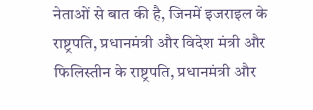नेताओं से बात की है, जिनमें इजराइल के राष्ट्रपति, प्रधानमंत्री और विदेश मंत्री और फिलिस्तीन के राष्ट्रपति, प्रधानमंत्री और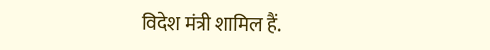विदेश मंत्री शामिल हैं.